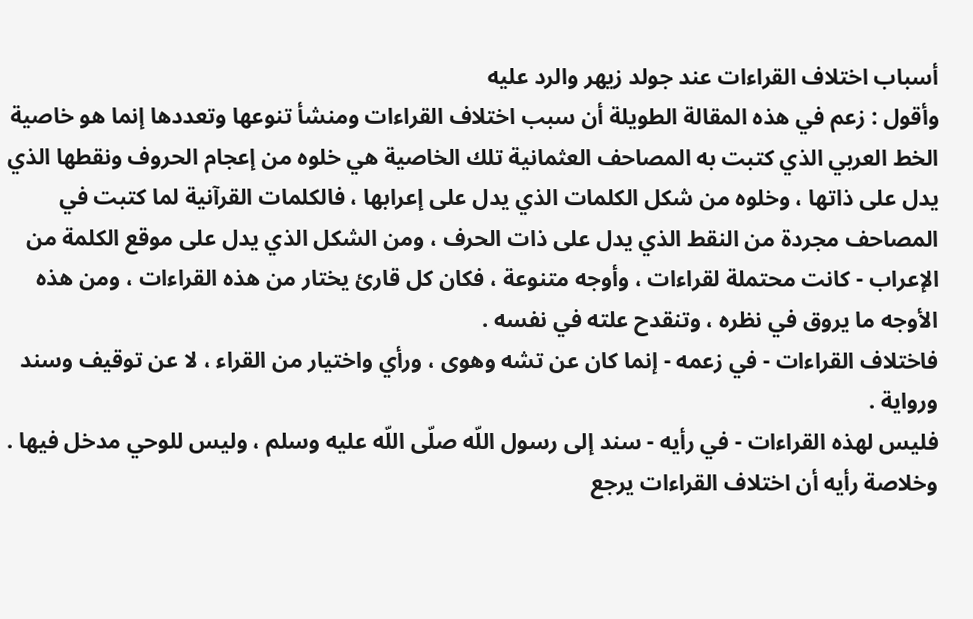أسباب اختلاف القراءات عند جولد زيهر والرد عليه
وأقول : زعم في هذه المقالة الطويلة أن سبب اختلاف القراءات ومنشأ تنوعها وتعددها إنما هو خاصية الخط العربي الذي كتبت به المصاحف العثمانية تلك الخاصية هي خلوه من إعجام الحروف ونقطها الذي يدل على ذاتها ، وخلوه من شكل الكلمات الذي يدل على إعرابها ، فالكلمات القرآنية لما كتبت في المصاحف مجردة من النقط الذي يدل على ذات الحرف ، ومن الشكل الذي يدل على موقع الكلمة من الإعراب - كانت محتملة لقراءات ، وأوجه متنوعة ، فكان كل قارئ يختار من هذه القراءات ، ومن هذه الأوجه ما يروق في نظره ، وتنقدح علته في نفسه .
فاختلاف القراءات - في زعمه - إنما كان عن تشه وهوى ، ورأي واختيار من القراء ، لا عن توقيف وسند ورواية .
فليس لهذه القراءات - في رأيه - سند إلى رسول اللّه صلّى اللّه عليه وسلم ، وليس للوحي مدخل فيها .
وخلاصة رأيه أن اختلاف القراءات يرجع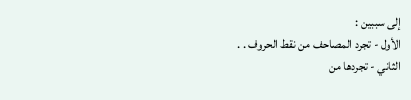إلى سببين :
الأول - تجرد المصاحف من نقط الحروف . .
الثاني - تجردها من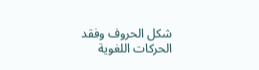شكل الحروف وفقد الحركات اللغوية